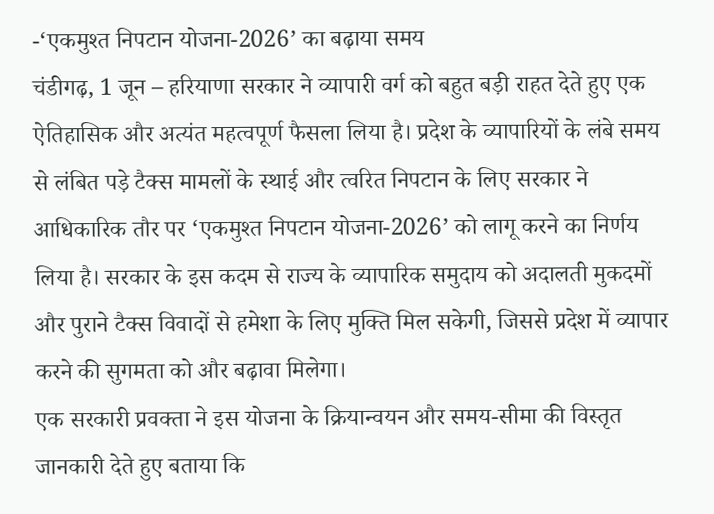-‘एकमुश्त निपटान योजना-2026’ का बढ़ाया समय
चंडीगढ़, 1 जून – हरियाणा सरकार ने व्यापारी वर्ग को बहुत बड़ी राहत देते हुए एक ऐतिहासिक और अत्यंत महत्वपूर्ण फैसला लिया है। प्रदेश के व्यापारियों के लंबे समय से लंबित पड़े टैक्स मामलों के स्थाई और त्वरित निपटान के लिए सरकार ने आधिकारिक तौर पर ‘एकमुश्त निपटान योजना-2026’ को लागू करने का निर्णय लिया है। सरकार के इस कदम से राज्य के व्यापारिक समुदाय को अदालती मुकदमों और पुराने टैक्स विवादों से हमेशा के लिए मुक्ति मिल सकेगी, जिससे प्रदेश में व्यापार करने की सुगमता को और बढ़ावा मिलेगा।
एक सरकारी प्रवक्ता ने इस योजना के क्रियान्वयन और समय-सीमा की विस्तृत जानकारी देते हुए बताया कि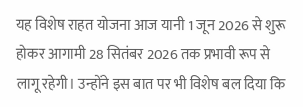यह विशेष राहत योजना आज यानी 1 जून 2026 से शुरू होकर आगामी 28 सितंबर 2026 तक प्रभावी रूप से लागू रहेगी। उन्होंने इस बात पर भी विशेष बल दिया कि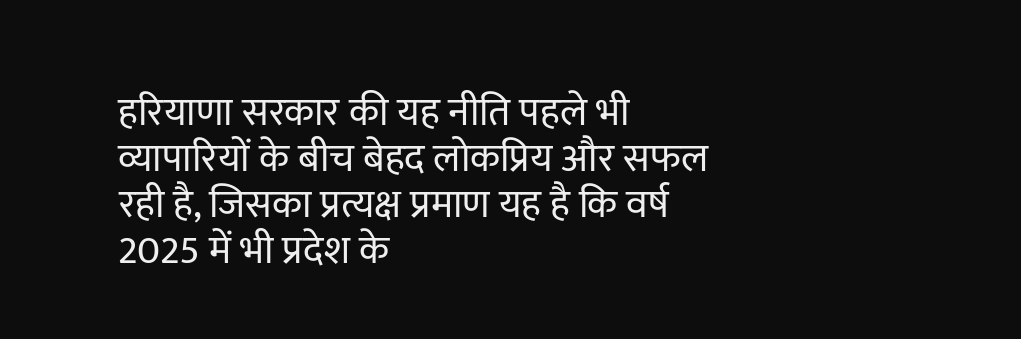हरियाणा सरकार की यह नीति पहले भी व्यापारियों के बीच बेहद लोकप्रिय और सफल रही है, जिसका प्रत्यक्ष प्रमाण यह है कि वर्ष 2025 में भी प्रदेश के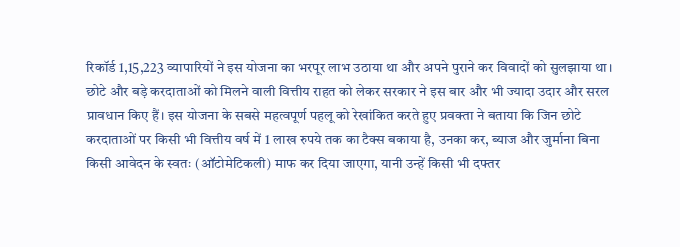रिकॉर्ड 1,15,223 व्यापारियों ने इस योजना का भरपूर लाभ उठाया था और अपने पुराने कर विवादों को सुलझाया था।
छोटे और बड़े करदाताओं को मिलने वाली वित्तीय राहत को लेकर सरकार ने इस बार और भी ज्यादा उदार और सरल प्रावधान किए हैं। इस योजना के सबसे महत्वपूर्ण पहलू को रेखांकित करते हुए प्रवक्ता ने बताया कि जिन छोटे करदाताओं पर किसी भी वित्तीय वर्ष में 1 लाख रुपये तक का टैक्स बकाया है, उनका कर, ब्याज और जुर्माना बिना किसी आवेदन के स्वतः (ऑटोमेटिकली) माफ कर दिया जाएगा, यानी उन्हें किसी भी दफ्तर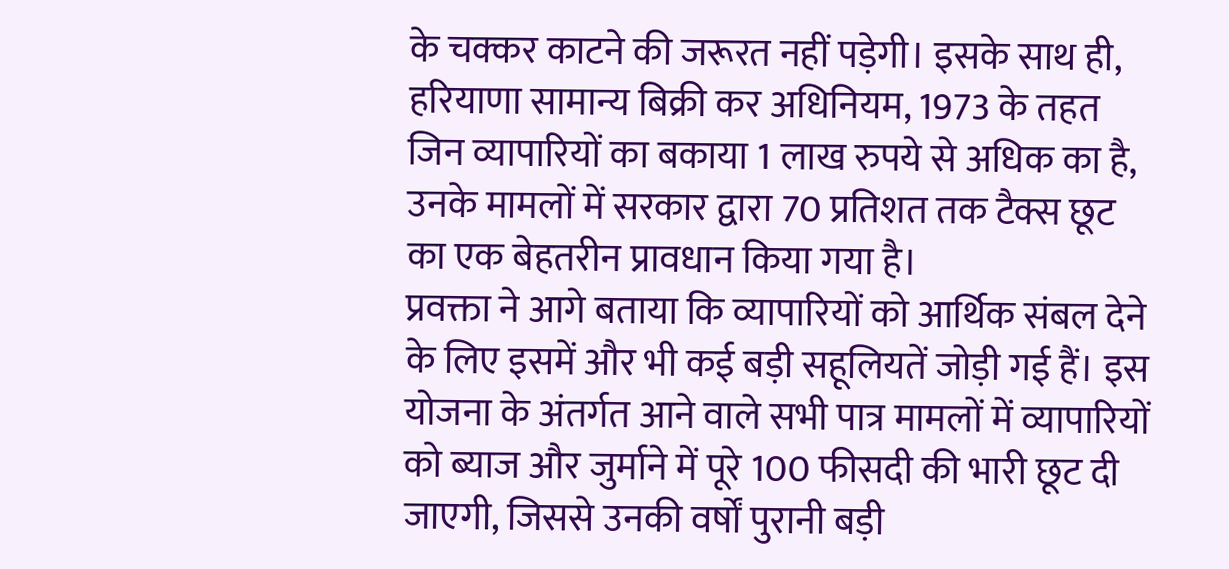के चक्कर काटने की जरूरत नहीं पड़ेगी। इसके साथ ही, हरियाणा सामान्य बिक्री कर अधिनियम, 1973 के तहत जिन व्यापारियों का बकाया 1 लाख रुपये से अधिक का है, उनके मामलों में सरकार द्वारा 70 प्रतिशत तक टैक्स छूट का एक बेहतरीन प्रावधान किया गया है।
प्रवक्ता ने आगे बताया कि व्यापारियों को आर्थिक संबल देने के लिए इसमें और भी कई बड़ी सहूलियतें जोड़ी गई हैं। इस योजना के अंतर्गत आने वाले सभी पात्र मामलों में व्यापारियों को ब्याज और जुर्माने में पूरे 100 फीसदी की भारी छूट दी जाएगी, जिससे उनकी वर्षों पुरानी बड़ी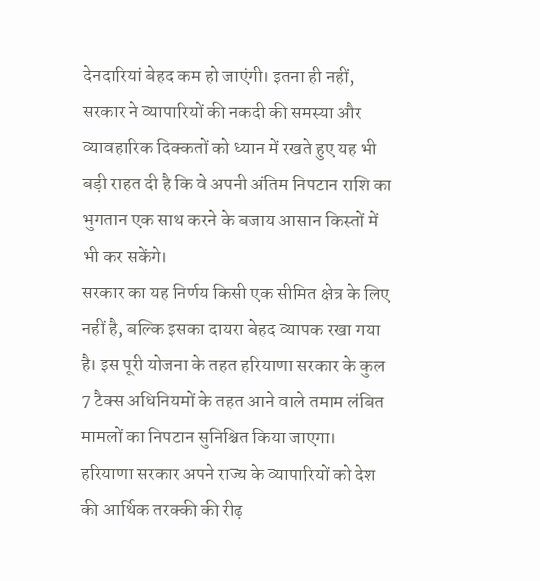देनदारियां बेहद कम हो जाएंगी। इतना ही नहीं, सरकार ने व्यापारियों की नकदी की समस्या और व्यावहारिक दिक्कतों को ध्यान में रखते हुए यह भी बड़ी राहत दी है कि वे अपनी अंतिम निपटान राशि का भुगतान एक साथ करने के बजाय आसान किस्तों में भी कर सकेंगे।
सरकार का यह निर्णय किसी एक सीमित क्षेत्र के लिए नहीं है, बल्कि इसका दायरा बेहद व्यापक रखा गया है। इस पूरी योजना के तहत हरियाणा सरकार के कुल 7 टैक्स अधिनियमों के तहत आने वाले तमाम लंबित मामलों का निपटान सुनिश्चित किया जाएगा। हरियाणा सरकार अपने राज्य के व्यापारियों को देश की आर्थिक तरक्की की रीढ़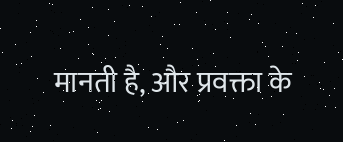मानती है, और प्रवक्ता के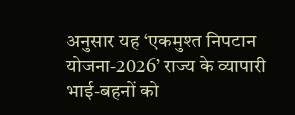अनुसार यह ‘एकमुश्त निपटान योजना-2026’ राज्य के व्यापारी भाई-बहनों को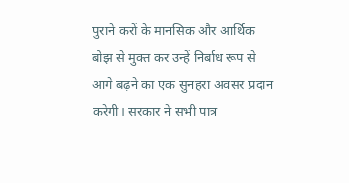पुराने करों के मानसिक और आर्थिक बोझ से मुक्त कर उन्हें निर्बाध रूप से आगे बढ़ने का एक सुनहरा अवसर प्रदान करेगी। सरकार ने सभी पात्र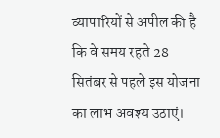व्यापारियों से अपील की है कि वे समय रहते 28 सितंबर से पहले इस योजना का लाभ अवश्य उठाएं।